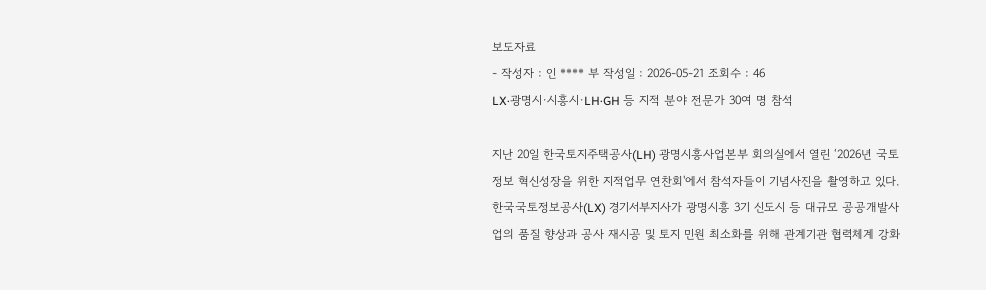보도자료
- 작성자 : 인 **** 부 작성일 : 2026-05-21 조회수 : 46
LX·광명시·시흥시·LH·GH 등 지적 분야 전문가 30여 명 참석

지난 20일 한국토지주택공사(LH) 광명시흥사업본부 회의실에서 열린 ‘2026년 국토정보 혁신성장을 위한 지적업무 연찬회'에서 참석자들이 기념사진을 촬영하고 있다.
한국국토정보공사(LX) 경기서부지사가 광명시흥 3기 신도시 등 대규모 공공개발사업의 품질 향상과 공사 재시공 및 토지 민원 최소화를 위해 관계기관 협력체계 강화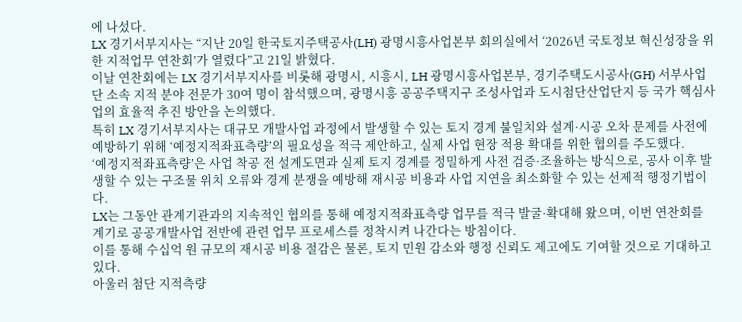에 나섰다.
LX 경기서부지사는 “지난 20일 한국토지주택공사(LH) 광명시흥사업본부 회의실에서 ‘2026년 국토정보 혁신성장을 위한 지적업무 연찬회’가 열렸다”고 21일 밝혔다.
이날 연찬회에는 LX 경기서부지사를 비롯해 광명시, 시흥시, LH 광명시흥사업본부, 경기주택도시공사(GH) 서부사업단 소속 지적 분야 전문가 30여 명이 참석했으며, 광명시흥 공공주택지구 조성사업과 도시첨단산업단지 등 국가 핵심사업의 효율적 추진 방안을 논의했다.
특히 LX 경기서부지사는 대규모 개발사업 과정에서 발생할 수 있는 토지 경계 불일치와 설계·시공 오차 문제를 사전에 예방하기 위해 ‘예정지적좌표측량’의 필요성을 적극 제안하고, 실제 사업 현장 적용 확대를 위한 협의를 주도했다.
‘예정지적좌표측량’은 사업 착공 전 설계도면과 실제 토지 경계를 정밀하게 사전 검증·조율하는 방식으로, 공사 이후 발생할 수 있는 구조물 위치 오류와 경계 분쟁을 예방해 재시공 비용과 사업 지연을 최소화할 수 있는 선제적 행정기법이다.
LX는 그동안 관계기관과의 지속적인 협의를 통해 예정지적좌표측량 업무를 적극 발굴·확대해 왔으며, 이번 연찬회를 계기로 공공개발사업 전반에 관련 업무 프로세스를 정착시켜 나간다는 방침이다.
이를 통해 수십억 원 규모의 재시공 비용 절감은 물론, 토지 민원 감소와 행정 신뢰도 제고에도 기여할 것으로 기대하고 있다.
아울러 첨단 지적측량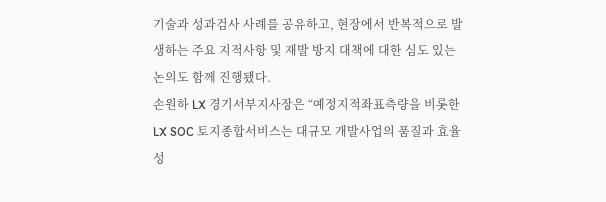기술과 성과검사 사례를 공유하고, 현장에서 반복적으로 발생하는 주요 지적사항 및 재발 방지 대책에 대한 심도 있는 논의도 함께 진행됐다.
손원하 LX 경기서부지사장은 “예정지적좌표측량을 비롯한 LX SOC 토지종합서비스는 대규모 개발사업의 품질과 효율성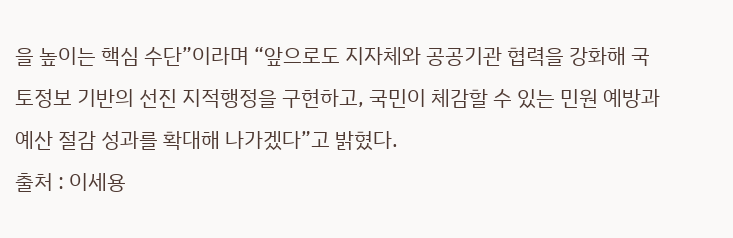을 높이는 핵심 수단”이라며 “앞으로도 지자체와 공공기관 협력을 강화해 국토정보 기반의 선진 지적행정을 구현하고, 국민이 체감할 수 있는 민원 예방과 예산 절감 성과를 확대해 나가겠다”고 밝혔다.
출처 : 이세용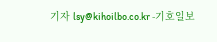기자 lsy@kihoilbo.co.kr -기호일보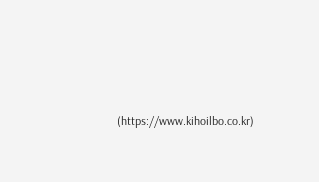(https://www.kihoilbo.co.kr)